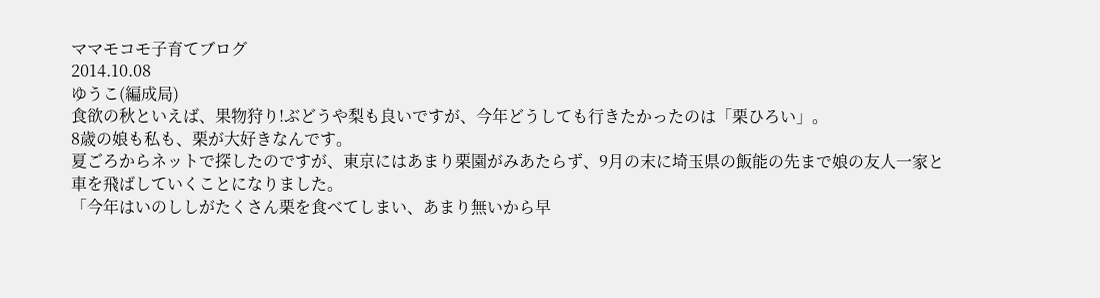ママモコモ子育てブログ
2014.10.08
ゆうこ(編成局)
食欲の秋といえば、果物狩り!ぶどうや梨も良いですが、今年どうしても行きたかったのは「栗ひろい」。
8歳の娘も私も、栗が大好きなんです。
夏ごろからネットで探したのですが、東京にはあまり栗園がみあたらず、9月の末に埼玉県の飯能の先まで娘の友人一家と車を飛ばしていくことになりました。
「今年はいのししがたくさん栗を食べてしまい、あまり無いから早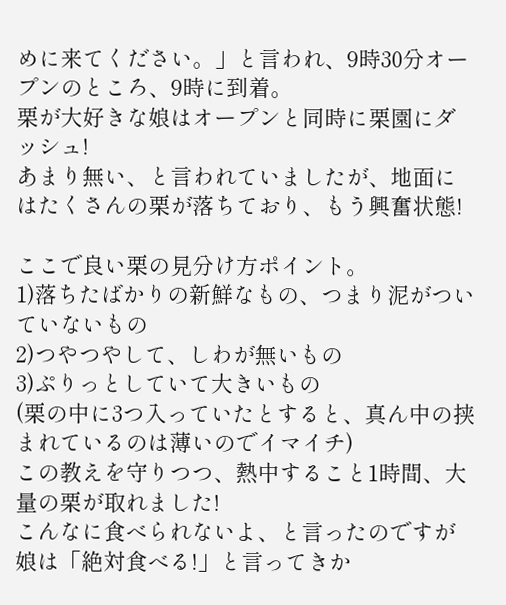めに来てください。」と言われ、9時30分オープンのところ、9時に到着。
栗が大好きな娘はオープンと同時に栗園にダッシュ!
あまり無い、と言われていましたが、地面にはたくさんの栗が落ちており、もう興奮状態!

ここで良い栗の見分け方ポイント。
1)落ちたばかりの新鮮なもの、つまり泥がついていないもの
2)つやつやして、しわが無いもの
3)ぷりっとしていて大きいもの
(栗の中に3つ入っていたとすると、真ん中の挟まれているのは薄いのでイマイチ)
この教えを守りつつ、熱中すること1時間、大量の栗が取れました!
こんなに食べられないよ、と言ったのですが娘は「絶対食べる!」と言ってきか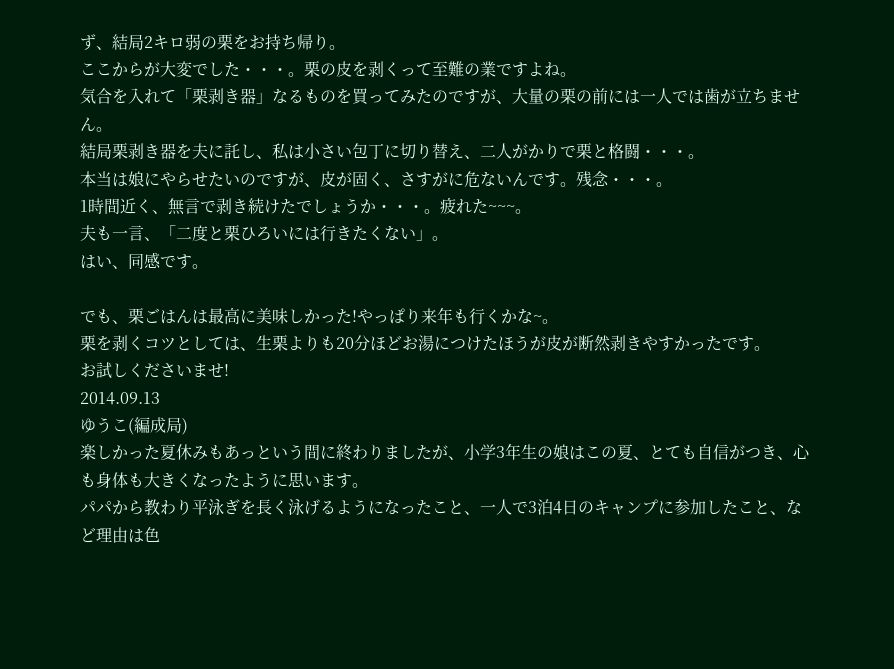ず、結局2キロ弱の栗をお持ち帰り。
ここからが大変でした・・・。栗の皮を剥くって至難の業ですよね。
気合を入れて「栗剥き器」なるものを買ってみたのですが、大量の栗の前には一人では歯が立ちません。
結局栗剥き器を夫に託し、私は小さい包丁に切り替え、二人がかりで栗と格闘・・・。
本当は娘にやらせたいのですが、皮が固く、さすがに危ないんです。残念・・・。
1時間近く、無言で剥き続けたでしょうか・・・。疲れた~~~。
夫も一言、「二度と栗ひろいには行きたくない」。
はい、同感です。

でも、栗ごはんは最高に美味しかった!やっぱり来年も行くかな~。
栗を剥くコツとしては、生栗よりも20分ほどお湯につけたほうが皮が断然剥きやすかったです。
お試しくださいませ!
2014.09.13
ゆうこ(編成局)
楽しかった夏休みもあっという間に終わりましたが、小学3年生の娘はこの夏、とても自信がつき、心も身体も大きくなったように思います。
パパから教わり平泳ぎを長く泳げるようになったこと、一人で3泊4日のキャンプに参加したこと、など理由は色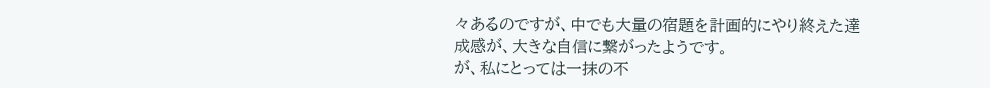々あるのですが、中でも大量の宿題を計画的にやり終えた達成感が、大きな自信に繋がったようです。
が、私にとっては一抹の不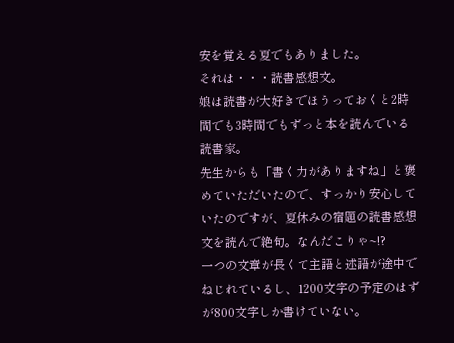安を覚える夏でもありました。
それは・・・読書感想文。
娘は読書が大好きでほうっておくと2時間でも3時間でもずっと本を読んでいる読書家。
先生からも「書く力がありますね」と褒めていただいたので、すっかり安心していたのですが、夏休みの宿題の読書感想文を読んで絶句。なんだこりゃ~!?
一つの文章が長くて主語と述語が途中でねじれているし、1200文字の予定のはずが800文字しか書けていない。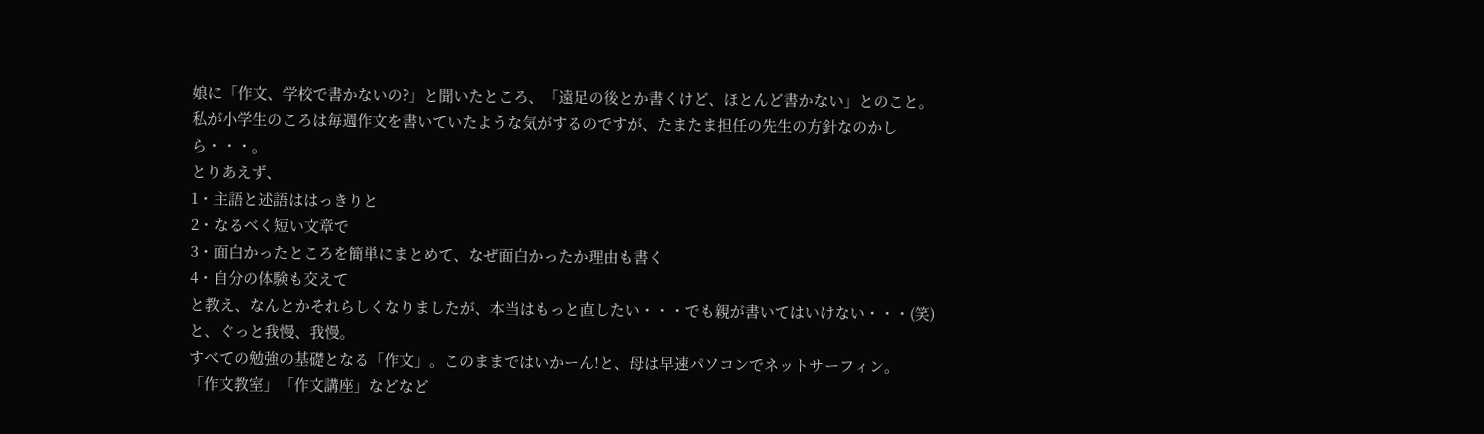娘に「作文、学校で書かないの?」と聞いたところ、「遠足の後とか書くけど、ほとんど書かない」とのこと。
私が小学生のころは毎週作文を書いていたような気がするのですが、たまたま担任の先生の方針なのかしら・・・。
とりあえず、
1・主語と述語ははっきりと
2・なるべく短い文章で
3・面白かったところを簡単にまとめて、なぜ面白かったか理由も書く
4・自分の体験も交えて
と教え、なんとかそれらしくなりましたが、本当はもっと直したい・・・でも親が書いてはいけない・・・(笑)と、ぐっと我慢、我慢。
すべての勉強の基礎となる「作文」。このままではいかーん!と、母は早速パソコンでネットサーフィン。
「作文教室」「作文講座」などなど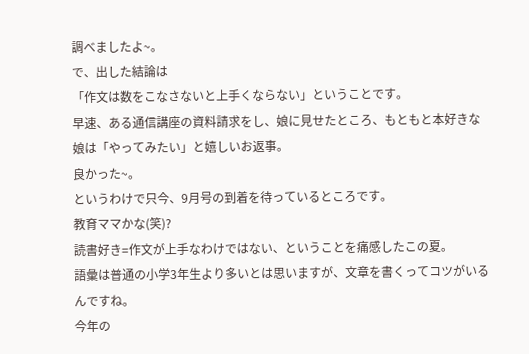調べましたよ~。
で、出した結論は
「作文は数をこなさないと上手くならない」ということです。
早速、ある通信講座の資料請求をし、娘に見せたところ、もともと本好きな娘は「やってみたい」と嬉しいお返事。
良かった~。
というわけで只今、9月号の到着を待っているところです。
教育ママかな(笑)?
読書好き=作文が上手なわけではない、ということを痛感したこの夏。
語彙は普通の小学3年生より多いとは思いますが、文章を書くってコツがいるんですね。
今年の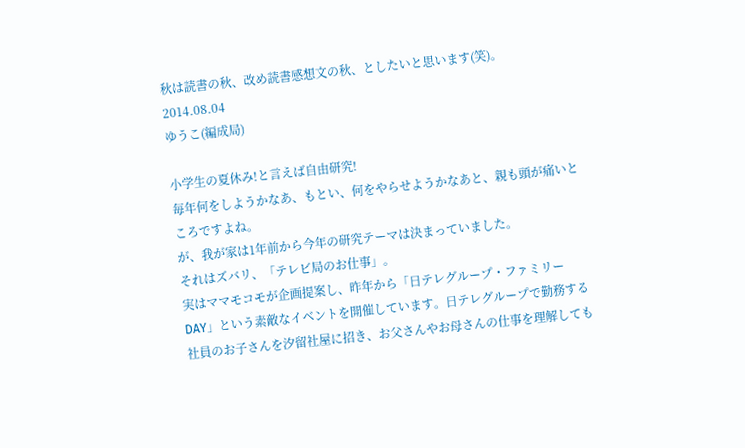秋は読書の秋、改め読書感想文の秋、としたいと思います(笑)。
2014.08.04
ゆうこ(編成局)

小学生の夏休み!と言えば自由研究!
毎年何をしようかなあ、もとい、何をやらせようかなあと、親も頭が痛いところですよね。
が、我が家は1年前から今年の研究テーマは決まっていました。
それはズバリ、「テレビ局のお仕事」。
実はママモコモが企画提案し、昨年から「日テレグループ・ファミリーDAY」という素敵なイベントを開催しています。日テレグループで勤務する社員のお子さんを汐留社屋に招き、お父さんやお母さんの仕事を理解しても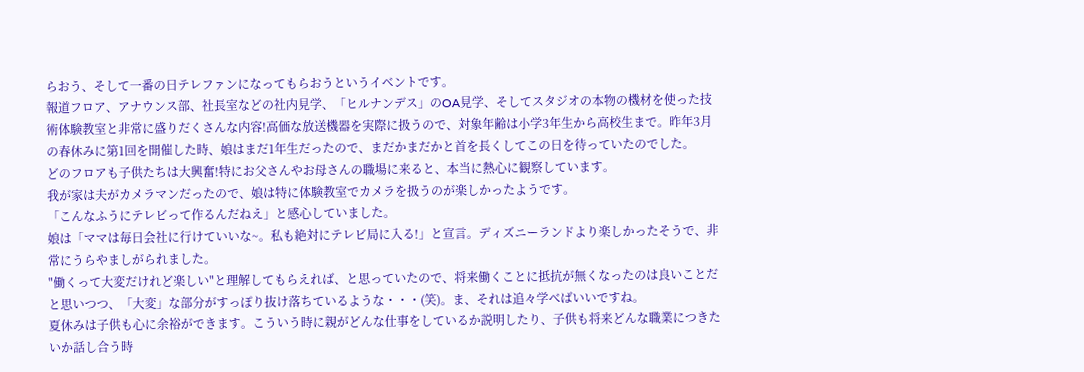らおう、そして一番の日テレファンになってもらおうというイベントです。
報道フロア、アナウンス部、社長室などの社内見学、「ヒルナンデス」のOA見学、そしてスタジオの本物の機材を使った技術体験教室と非常に盛りだくさんな内容!高価な放送機器を実際に扱うので、対象年齢は小学3年生から高校生まで。昨年3月の春休みに第1回を開催した時、娘はまだ1年生だったので、まだかまだかと首を長くしてこの日を待っていたのでした。
どのフロアも子供たちは大興奮!特にお父さんやお母さんの職場に来ると、本当に熱心に観察しています。
我が家は夫がカメラマンだったので、娘は特に体験教室でカメラを扱うのが楽しかったようです。
「こんなふうにテレビって作るんだねえ」と感心していました。
娘は「ママは毎日会社に行けていいな~。私も絶対にテレビ局に入る!」と宣言。ディズニーランドより楽しかったそうで、非常にうらやましがられました。
"働くって大変だけれど楽しい"と理解してもらえれば、と思っていたので、将来働くことに抵抗が無くなったのは良いことだと思いつつ、「大変」な部分がすっぽり抜け落ちているような・・・(笑)。ま、それは追々学べばいいですね。
夏休みは子供も心に余裕ができます。こういう時に親がどんな仕事をしているか説明したり、子供も将来どんな職業につきたいか話し合う時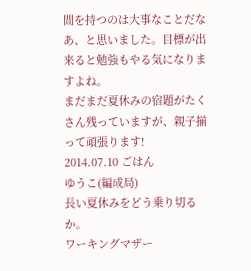間を持つのは大事なことだなあ、と思いました。目標が出来ると勉強もやる気になりますよね。
まだまだ夏休みの宿題がたくさん残っていますが、親子揃って頑張ります!
2014.07.10 ごはん
ゆうこ(編成局)
長い夏休みをどう乗り切るか。
ワーキングマザー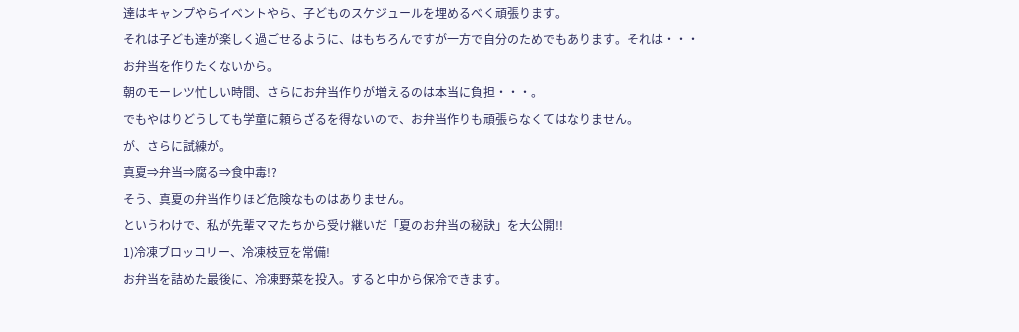達はキャンプやらイベントやら、子どものスケジュールを埋めるべく頑張ります。
それは子ども達が楽しく過ごせるように、はもちろんですが一方で自分のためでもあります。それは・・・
お弁当を作りたくないから。
朝のモーレツ忙しい時間、さらにお弁当作りが増えるのは本当に負担・・・。
でもやはりどうしても学童に頼らざるを得ないので、お弁当作りも頑張らなくてはなりません。
が、さらに試練が。
真夏⇒弁当⇒腐る⇒食中毒!?
そう、真夏の弁当作りほど危険なものはありません。
というわけで、私が先輩ママたちから受け継いだ「夏のお弁当の秘訣」を大公開!!
1)冷凍ブロッコリー、冷凍枝豆を常備!
お弁当を詰めた最後に、冷凍野菜を投入。すると中から保冷できます。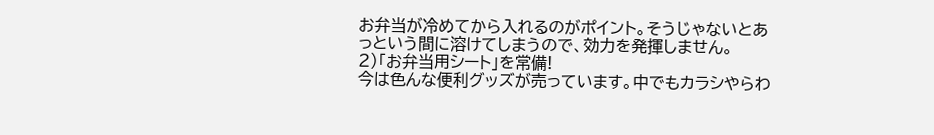お弁当が冷めてから入れるのがポイント。そうじゃないとあっという間に溶けてしまうので、効力を発揮しません。
2)「お弁当用シート」を常備!
今は色んな便利グッズが売っています。中でもカラシやらわ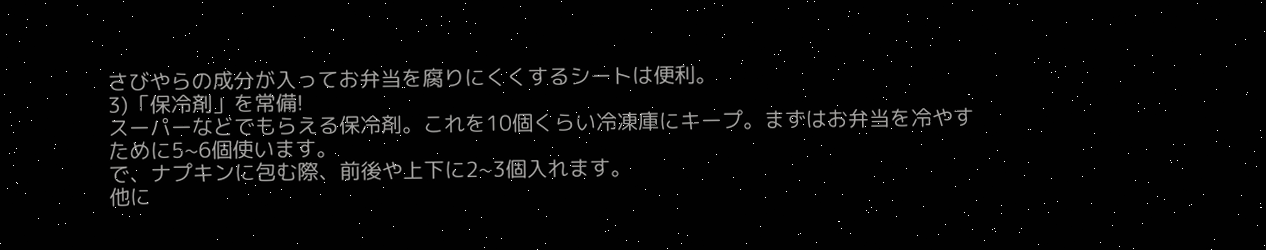さびやらの成分が入ってお弁当を腐りにくくするシートは便利。
3)「保冷剤」を常備!
スーパーなどでもらえる保冷剤。これを10個くらい冷凍庫にキープ。まずはお弁当を冷やすために5~6個使います。
で、ナプキンに包む際、前後や上下に2~3個入れます。
他に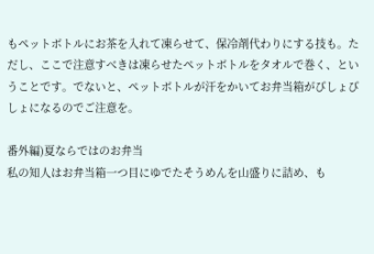もペットボトルにお茶を入れて凍らせて、保冷剤代わりにする技も。ただし、ここで注意すべきは凍らせたペットボトルをタオルで巻く、ということです。でないと、ペットボトルが汗をかいてお弁当箱がびしょびしょになるのでご注意を。

番外編)夏ならではのお弁当
私の知人はお弁当箱一つ目にゆでたそうめんを山盛りに詰め、も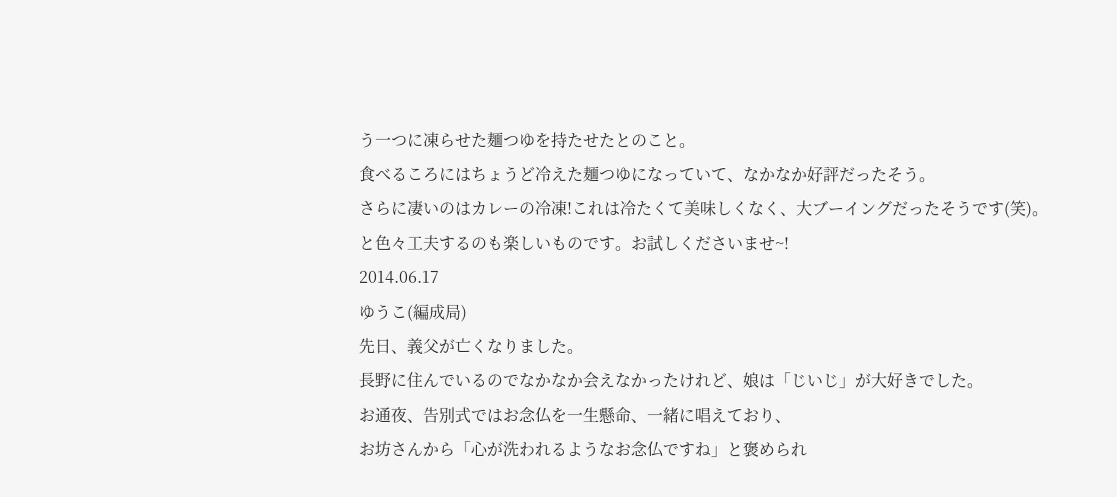う一つに凍らせた麺つゆを持たせたとのこと。
食べるころにはちょうど冷えた麺つゆになっていて、なかなか好評だったそう。
さらに凄いのはカレーの冷凍!これは冷たくて美味しくなく、大ブーイングだったそうです(笑)。
と色々工夫するのも楽しいものです。お試しくださいませ~!
2014.06.17
ゆうこ(編成局)
先日、義父が亡くなりました。
長野に住んでいるのでなかなか会えなかったけれど、娘は「じいじ」が大好きでした。
お通夜、告別式ではお念仏を一生懸命、一緒に唱えており、
お坊さんから「心が洗われるようなお念仏ですね」と褒められ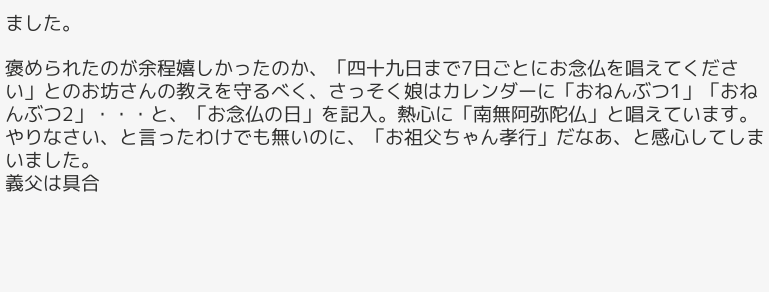ました。

褒められたのが余程嬉しかったのか、「四十九日まで7日ごとにお念仏を唱えてください」とのお坊さんの教えを守るべく、さっそく娘はカレンダーに「おねんぶつ1」「おねんぶつ2」・・・と、「お念仏の日」を記入。熱心に「南無阿弥陀仏」と唱えています。
やりなさい、と言ったわけでも無いのに、「お祖父ちゃん孝行」だなあ、と感心してしまいました。
義父は具合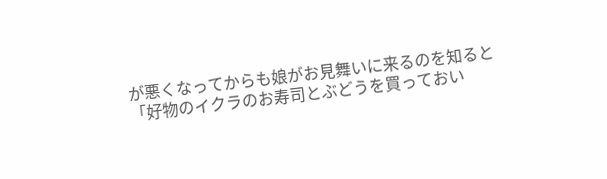が悪くなってからも娘がお見舞いに来るのを知ると
「好物のイクラのお寿司とぶどうを買っておい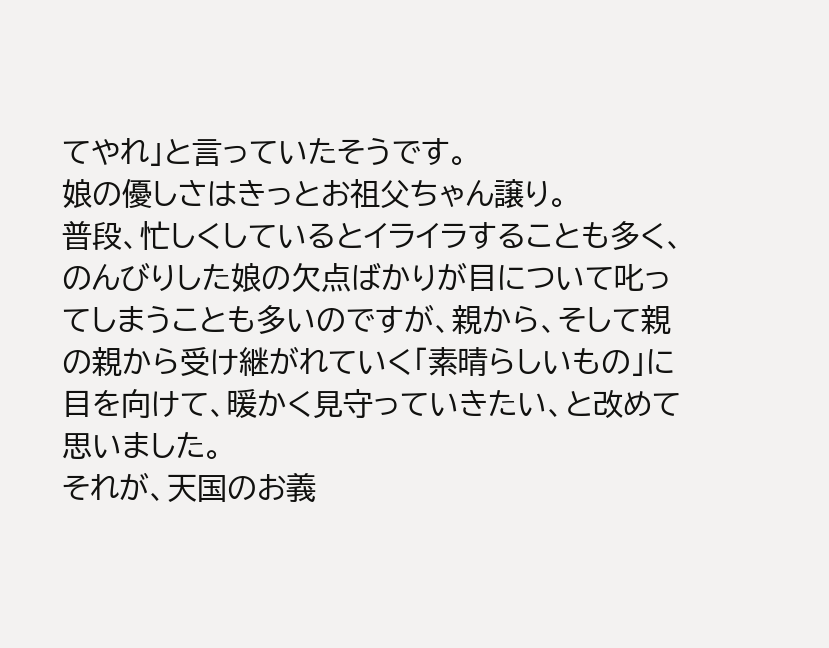てやれ」と言っていたそうです。
娘の優しさはきっとお祖父ちゃん譲り。
普段、忙しくしているとイライラすることも多く、のんびりした娘の欠点ばかりが目について叱ってしまうことも多いのですが、親から、そして親の親から受け継がれていく「素晴らしいもの」に目を向けて、暖かく見守っていきたい、と改めて思いました。
それが、天国のお義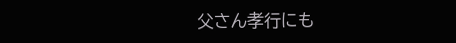父さん孝行にも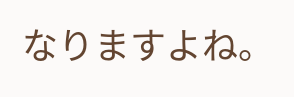なりますよね。